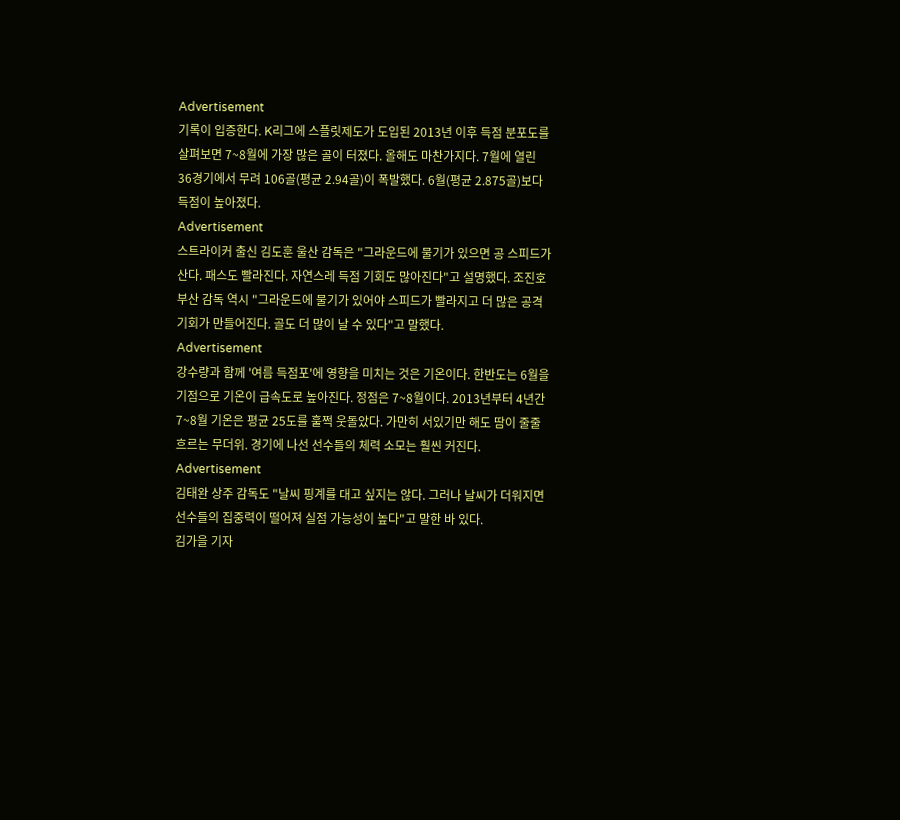Advertisement
기록이 입증한다. K리그에 스플릿제도가 도입된 2013년 이후 득점 분포도를 살펴보면 7~8월에 가장 많은 골이 터졌다. 올해도 마찬가지다. 7월에 열린 36경기에서 무려 106골(평균 2.94골)이 폭발했다. 6월(평균 2.875골)보다 득점이 높아졌다.
Advertisement
스트라이커 출신 김도훈 울산 감독은 "그라운드에 물기가 있으면 공 스피드가 산다. 패스도 빨라진다. 자연스레 득점 기회도 많아진다"고 설명했다. 조진호 부산 감독 역시 "그라운드에 물기가 있어야 스피드가 빨라지고 더 많은 공격 기회가 만들어진다. 골도 더 많이 날 수 있다"고 말했다.
Advertisement
강수량과 함께 '여름 득점포'에 영향을 미치는 것은 기온이다. 한반도는 6월을 기점으로 기온이 급속도로 높아진다. 정점은 7~8월이다. 2013년부터 4년간 7~8월 기온은 평균 25도를 훌쩍 웃돌았다. 가만히 서있기만 해도 땀이 줄줄 흐르는 무더위. 경기에 나선 선수들의 체력 소모는 훨씬 커진다.
Advertisement
김태완 상주 감독도 "날씨 핑계를 대고 싶지는 않다. 그러나 날씨가 더워지면 선수들의 집중력이 떨어져 실점 가능성이 높다"고 말한 바 있다.
김가을 기자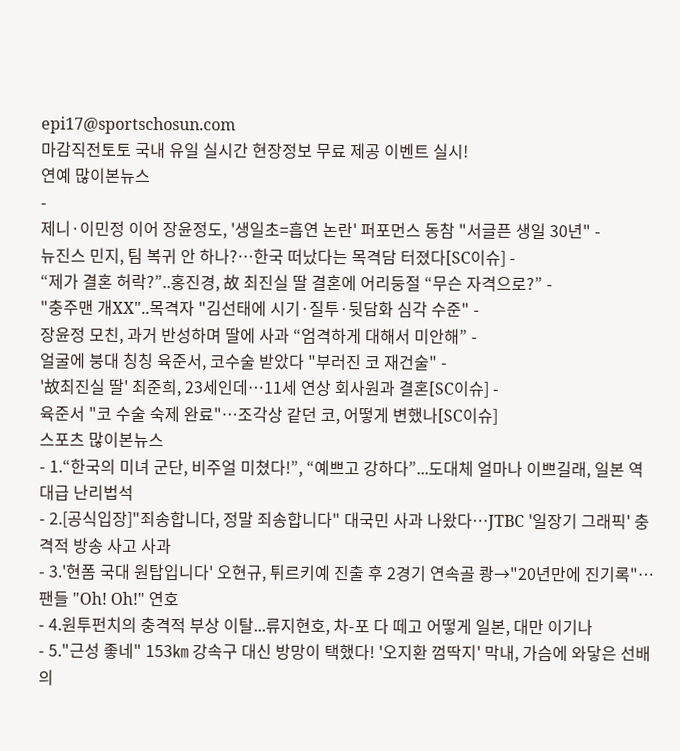epi17@sportschosun.com
마감직전토토 국내 유일 실시간 현장정보 무료 제공 이벤트 실시!
연예 많이본뉴스
-
제니·이민정 이어 장윤정도, '생일초=흡연 논란' 퍼포먼스 동참 "서글픈 생일 30년" -
뉴진스 민지, 팀 복귀 안 하나?…한국 떠났다는 목격담 터졌다[SC이슈] -
“제가 결혼 허락?”..홍진경, 故 최진실 딸 결혼에 어리둥절 “무슨 자격으로?” -
"충주맨 개XX"..목격자 "김선태에 시기·질투·뒷담화 심각 수준" -
장윤정 모친, 과거 반성하며 딸에 사과 “엄격하게 대해서 미안해” -
얼굴에 붕대 칭칭 육준서, 코수술 받았다 "부러진 코 재건술" -
'故최진실 딸' 최준희, 23세인데…11세 연상 회사원과 결혼[SC이슈] -
육준서 "코 수술 숙제 완료"…조각상 같던 코, 어떻게 변했나[SC이슈]
스포츠 많이본뉴스
- 1.“한국의 미녀 군단, 비주얼 미쳤다!”, “예쁘고 강하다”...도대체 얼마나 이쁘길래, 일본 역대급 난리법석
- 2.[공식입장]"죄송합니다, 정말 죄송합니다" 대국민 사과 나왔다…JTBC '일장기 그래픽' 충격적 방송 사고 사과
- 3.'현폼 국대 원탑입니다' 오현규, 튀르키예 진출 후 2경기 연속골 쾅→"20년만에 진기록"…팬들 "Oh! Oh!" 연호
- 4.원투펀치의 충격적 부상 이탈...류지현호, 차-포 다 떼고 어떻게 일본, 대만 이기나
- 5."근성 좋네" 153㎞ 강속구 대신 방망이 택했다! '오지환 껌딱지' 막내, 가슴에 와닿은 선배의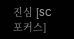진심 [SC포커스]